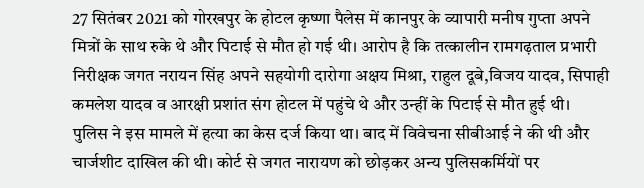27 सितंबर 2021 को गोरखपुर के होटल कृष्णा पैलेस में कानपुर के व्यापारी मनीष गुप्ता अपने मित्रों के साथ रुके थे और पिटाई से मौत हो गई थी। आरोप है कि तत्कालीन रामगढ़ताल प्रभारी निरीक्षक जगत नरायन सिंह अपने सहयोगी दारोगा अक्षय मिश्रा, राहुल दूबे,विजय यादव, सिपाही कमलेश यादव व आरक्षी प्रशांत संग होटल में पहुंचे थे और उन्हीं के पिटाई से मौत हुई थी।
पुलिस ने इस मामले में हत्या का केस दर्ज किया था। बाद में विवेचना सीबीआई ने की थी और चार्जशीट दाखिल की थी। कोर्ट से जगत नारायण को छोड़कर अन्य पुलिसकर्मियों पर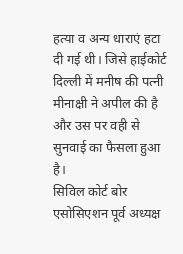हत्या व अन्य धाराएं हटा दी गई थी। जिसे हाईकोर्ट दिल्ली में मनीष की पत्नी मीनाक्षी ने अपील की है और उस पर वही से सुनवाई का फैसला हुआ है।
सिविल कोर्ट बोर एसोसिएशन पूर्व अध्यक्ष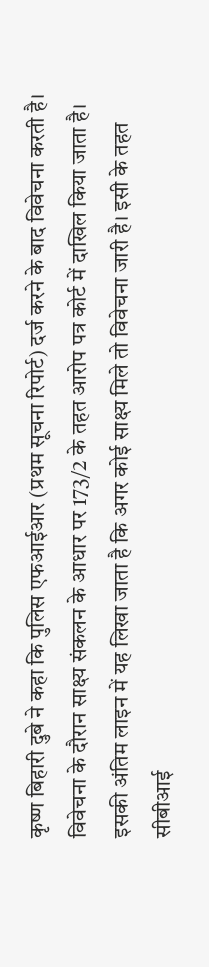कृष्ण बिहारी दुबे ने कहा कि पुलिस एफआईआर (प्रथम सूचना रिपोर्ट) दर्ज करने के बाद विवेचना करती है। विवेचना के दौरान साक्ष्य संकलन के आधार पर 173/2 के तहत आरोप पत्र कोर्ट में दाखिल किया जाता है। इसकी अंतिम लाइन में यह लिखा जाता है कि अगर कोई साक्ष्य मिले तो विवेचना जारी है। इसी के तहत सीबीआई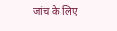जांच के लिए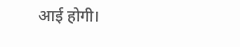आई होगी।